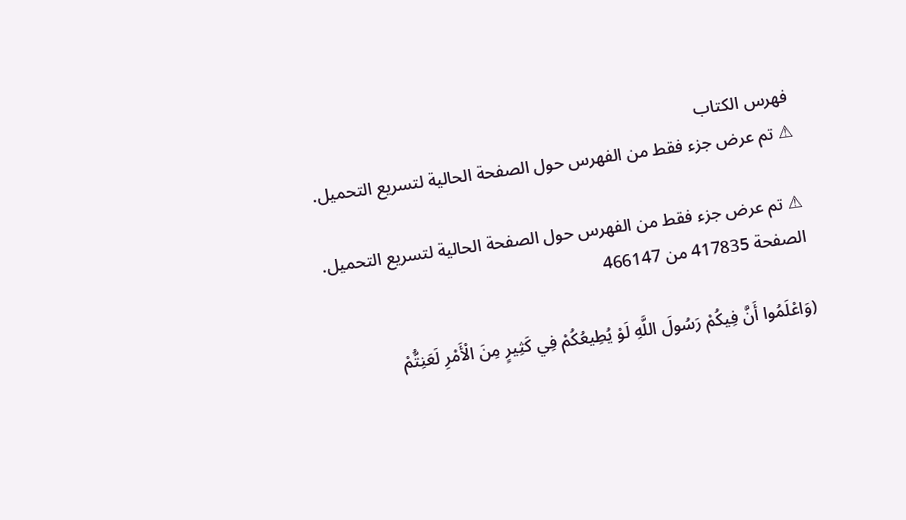فهرس الكتاب
⚠ تم عرض جزء فقط من الفهرس حول الصفحة الحالية لتسريع التحميل.

⚠ تم عرض جزء فقط من الفهرس حول الصفحة الحالية لتسريع التحميل.
الصفحة 417835 من 466147

(وَاعْلَمُوا أَنَّ فِيكُمْ رَسُولَ اللَّهِ لَوْ يُطِيعُكُمْ فِي كَثِيرٍ مِنَ الْأَمْرِ لَعَنِتُّمْ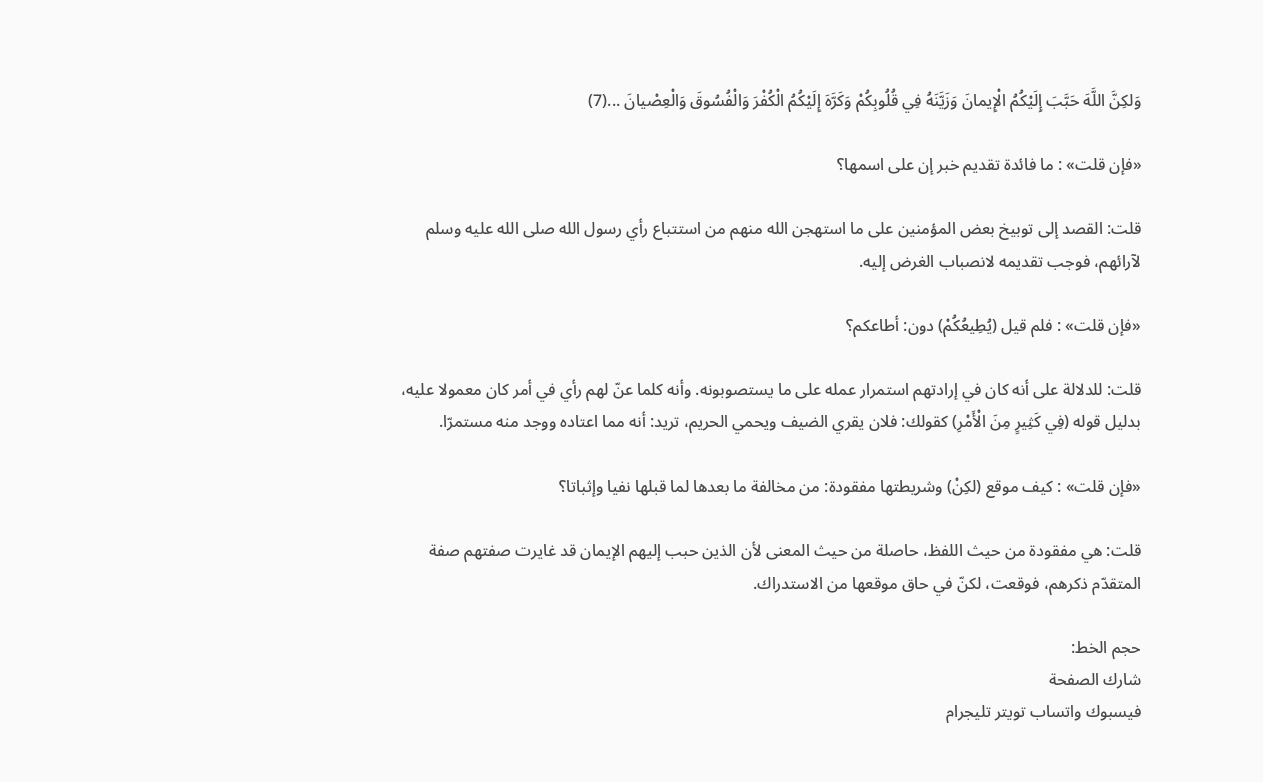وَلكِنَّ اللَّهَ حَبَّبَ إِلَيْكُمُ الْإِيمانَ وَزَيَّنَهُ فِي قُلُوبِكُمْ وَكَرَّهَ إِلَيْكُمُ الْكُفْرَ وَالْفُسُوقَ وَالْعِصْيانَ ...(7)

«فإن قلت» : ما فائدة تقديم خبر إن على اسمها؟

قلت: القصد إلى توبيخ بعض المؤمنين على ما استهجن الله منهم من استتباع رأي رسول الله صلى الله عليه وسلم لآرائهم، فوجب تقديمه لانصباب الغرض إليه.

«فإن قلت» : فلم قيل (يُطِيعُكُمْ) دون: أطاعكم؟

قلت: للدلالة على أنه كان في إرادتهم استمرار عمله على ما يستصوبونه. وأنه كلما عنّ لهم رأي في أمر كان معمولا عليه، بدليل قوله (فِي كَثِيرٍ مِنَ الْأَمْرِ) كقولك: فلان يقري الضيف ويحمي الحريم، تريد: أنه مما اعتاده ووجد منه مستمرّا.

«فإن قلت» : كيف موقع (لكِنْ) وشريطتها مفقودة: من مخالفة ما بعدها لما قبلها نفيا وإثباتا؟

قلت: هي مفقودة من حيث اللفظ، حاصلة من حيث المعنى لأن الذين حبب إليهم الإيمان قد غايرت صفتهم صفة المتقدّم ذكرهم، فوقعت، لكنّ في حاق موقعها من الاستدراك.

حجم الخط:
شارك الصفحة
فيسبوك واتساب تويتر تليجرام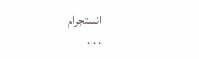انستجرام
. . .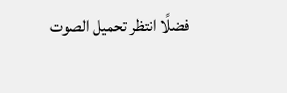فضلًا انتظر تحميل الصوت